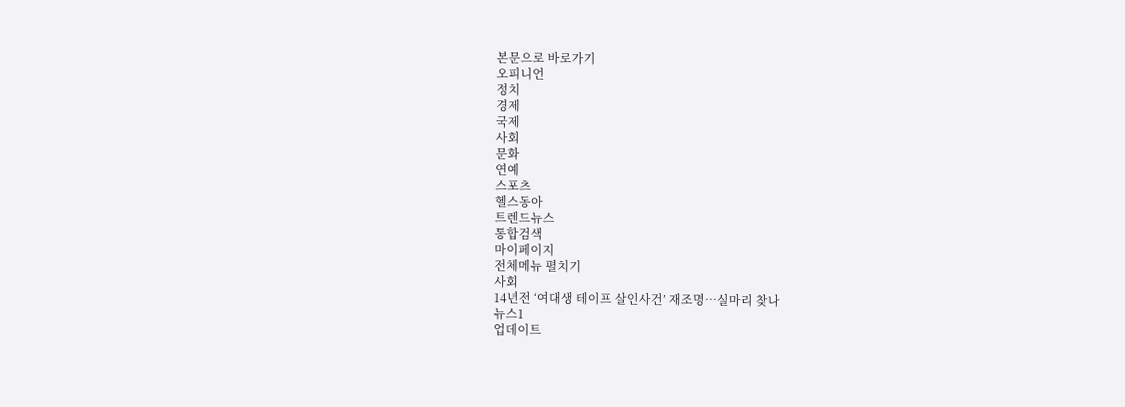본문으로 바로가기
오피니언
정치
경제
국제
사회
문화
연예
스포츠
헬스동아
트렌드뉴스
통합검색
마이페이지
전체메뉴 펼치기
사회
14년전 ‘여대생 테이프 살인사건’ 재조명…실마리 찾나
뉴스1
업데이트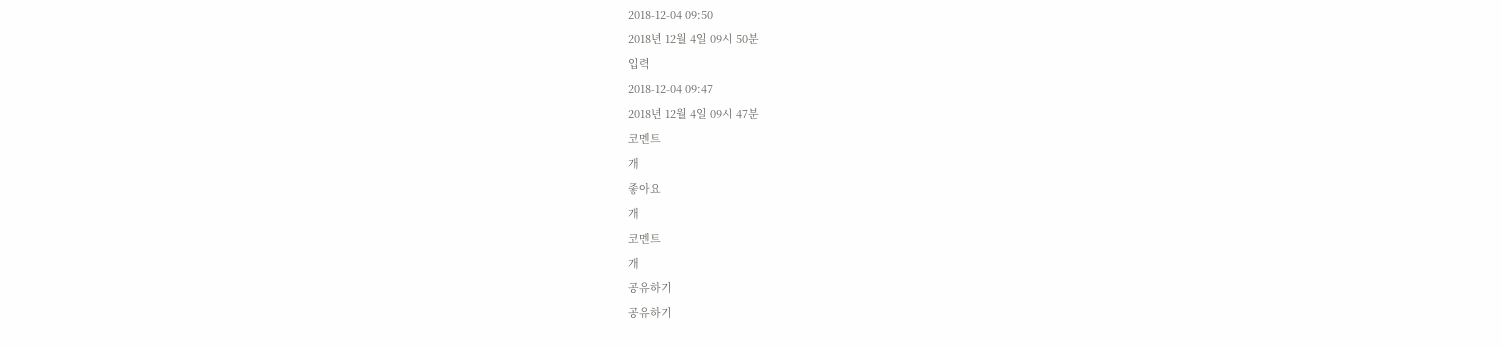2018-12-04 09:50
2018년 12월 4일 09시 50분
입력
2018-12-04 09:47
2018년 12월 4일 09시 47분
코멘트
개
좋아요
개
코멘트
개
공유하기
공유하기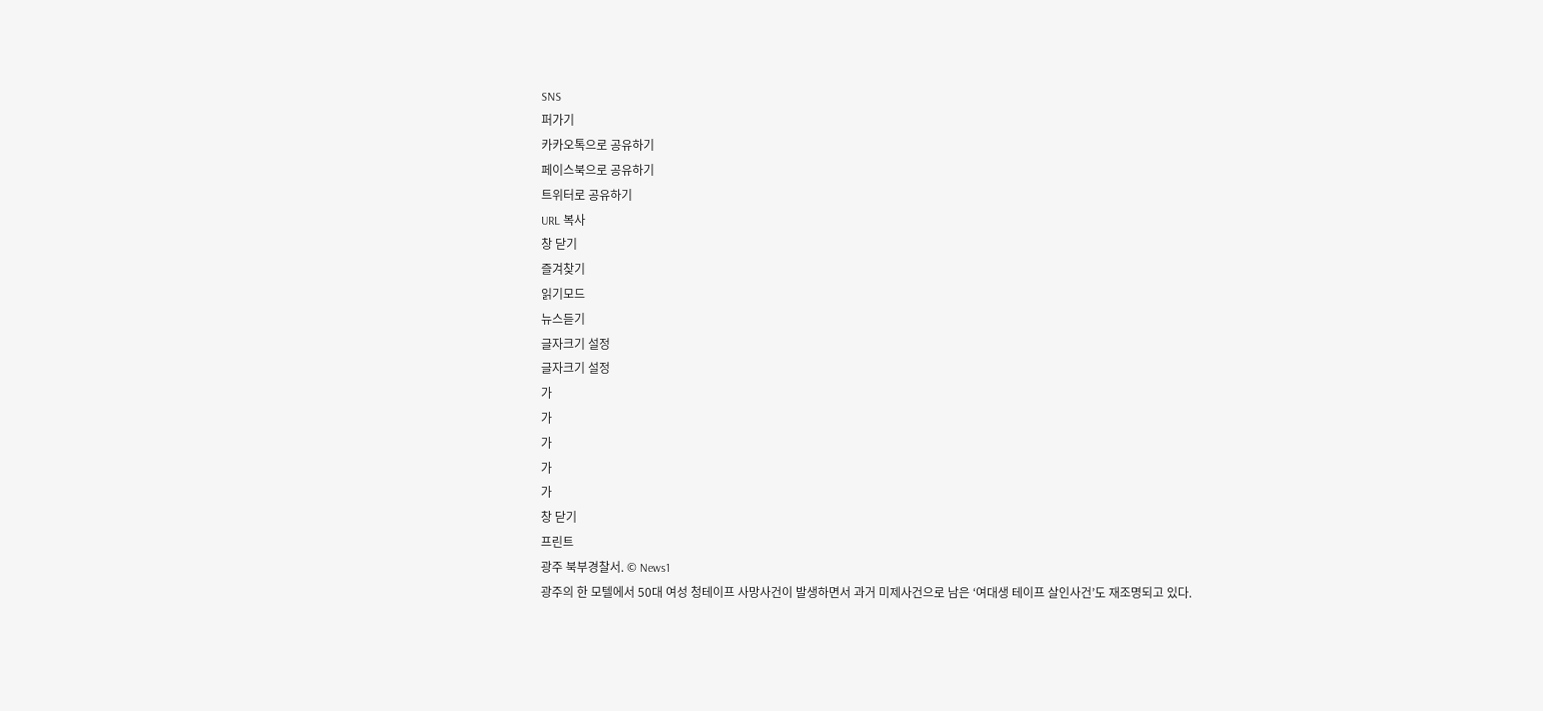SNS
퍼가기
카카오톡으로 공유하기
페이스북으로 공유하기
트위터로 공유하기
URL 복사
창 닫기
즐겨찾기
읽기모드
뉴스듣기
글자크기 설정
글자크기 설정
가
가
가
가
가
창 닫기
프린트
광주 북부경찰서. © News1
광주의 한 모텔에서 50대 여성 청테이프 사망사건이 발생하면서 과거 미제사건으로 남은 ‘여대생 테이프 살인사건’도 재조명되고 있다.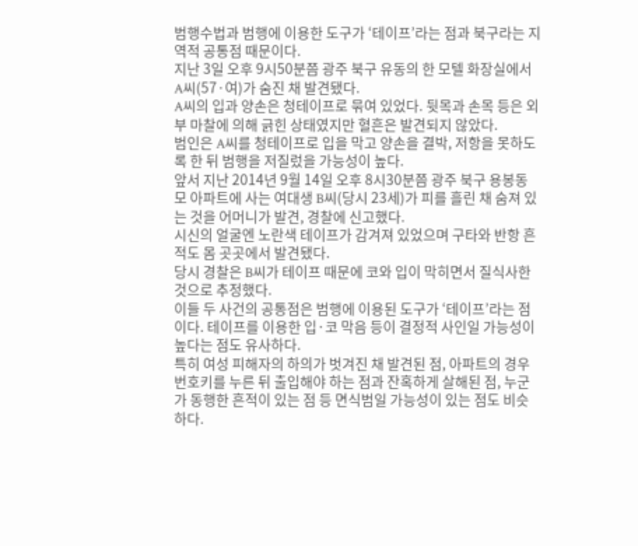범행수법과 범행에 이용한 도구가 ‘테이프’라는 점과 북구라는 지역적 공통점 때문이다.
지난 3일 오후 9시50분쯤 광주 북구 유동의 한 모텔 화장실에서 A씨(57·여)가 숨진 채 발견됐다.
A씨의 입과 양손은 청테이프로 묶여 있었다. 뒷목과 손목 등은 외부 마찰에 의해 긁힌 상태였지만 혈흔은 발견되지 않았다.
범인은 A씨를 청테이프로 입을 막고 양손을 결박, 저항을 못하도록 한 뒤 범행을 저질렀을 가능성이 높다.
앞서 지난 2014년 9월 14일 오후 8시30분쯤 광주 북구 용봉동 모 아파트에 사는 여대생 B씨(당시 23세)가 피를 흘린 채 숨져 있는 것을 어머니가 발견, 경찰에 신고했다.
시신의 얼굴엔 노란색 테이프가 감겨져 있었으며 구타와 반항 흔적도 몸 곳곳에서 발견됐다.
당시 경찰은 B씨가 테이프 때문에 코와 입이 막히면서 질식사한 것으로 추정했다.
이들 두 사건의 공통점은 범행에 이용된 도구가 ‘테이프’라는 점이다. 테이프를 이용한 입·코 막음 등이 결정적 사인일 가능성이 높다는 점도 유사하다.
특히 여성 피해자의 하의가 벗겨진 채 발견된 점, 아파트의 경우 번호키를 누른 뒤 출입해야 하는 점과 잔혹하게 살해된 점, 누군가 동행한 흔적이 있는 점 등 면식범일 가능성이 있는 점도 비슷하다.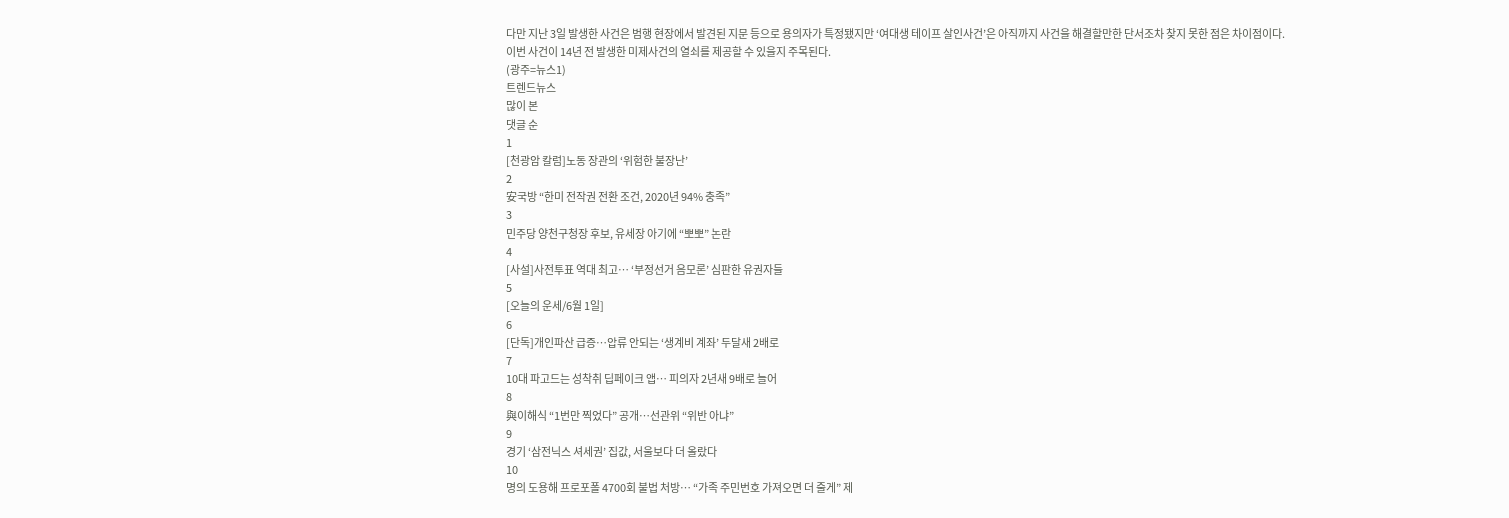다만 지난 3일 발생한 사건은 범행 현장에서 발견된 지문 등으로 용의자가 특정됐지만 ‘여대생 테이프 살인사건’은 아직까지 사건을 해결할만한 단서조차 찾지 못한 점은 차이점이다.
이번 사건이 14년 전 발생한 미제사건의 열쇠를 제공할 수 있을지 주목된다.
(광주=뉴스1)
트렌드뉴스
많이 본
댓글 순
1
[천광암 칼럼]노동 장관의 ‘위험한 불장난’
2
安국방 “한미 전작권 전환 조건, 2020년 94% 충족”
3
민주당 양천구청장 후보, 유세장 아기에 “뽀뽀” 논란
4
[사설]사전투표 역대 최고… ‘부정선거 음모론’ 심판한 유권자들
5
[오늘의 운세/6월 1일]
6
[단독]개인파산 급증…압류 안되는 ‘생계비 계좌’ 두달새 2배로
7
10대 파고드는 성착취 딥페이크 앱… 피의자 2년새 9배로 늘어
8
與이해식 “1번만 찍었다” 공개…선관위 “위반 아냐”
9
경기 ‘삼전닉스 셔세권’ 집값, 서울보다 더 올랐다
10
명의 도용해 프로포폴 4700회 불법 처방… “가족 주민번호 가져오면 더 줄게” 제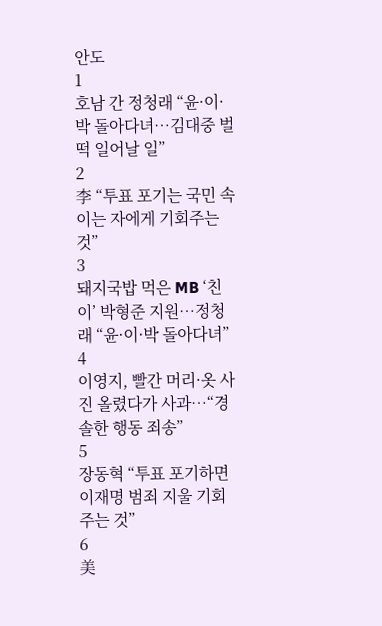안도
1
호남 간 정청래 “윤·이·박 돌아다녀…김대중 벌떡 일어날 일”
2
李 “투표 포기는 국민 속이는 자에게 기회주는 것”
3
돼지국밥 먹은 MB ‘친이’ 박형준 지원…정청래 “윤·이·박 돌아다녀”
4
이영지, 빨간 머리·옷 사진 올렸다가 사과…“경솔한 행동 죄송”
5
장동혁 “투표 포기하면 이재명 범죄 지울 기회 주는 것”
6
美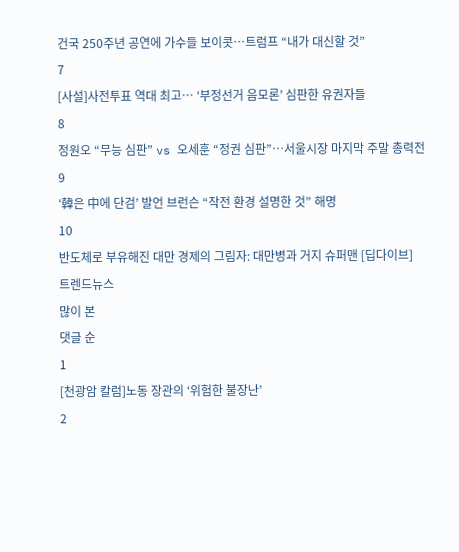건국 250주년 공연에 가수들 보이콧…트럼프 “내가 대신할 것”
7
[사설]사전투표 역대 최고… ‘부정선거 음모론’ 심판한 유권자들
8
정원오 “무능 심판” vs 오세훈 “정권 심판”…서울시장 마지막 주말 총력전
9
‘韓은 中에 단검’ 발언 브런슨 “작전 환경 설명한 것” 해명
10
반도체로 부유해진 대만 경제의 그림자: 대만병과 거지 슈퍼맨 [딥다이브]
트렌드뉴스
많이 본
댓글 순
1
[천광암 칼럼]노동 장관의 ‘위험한 불장난’
2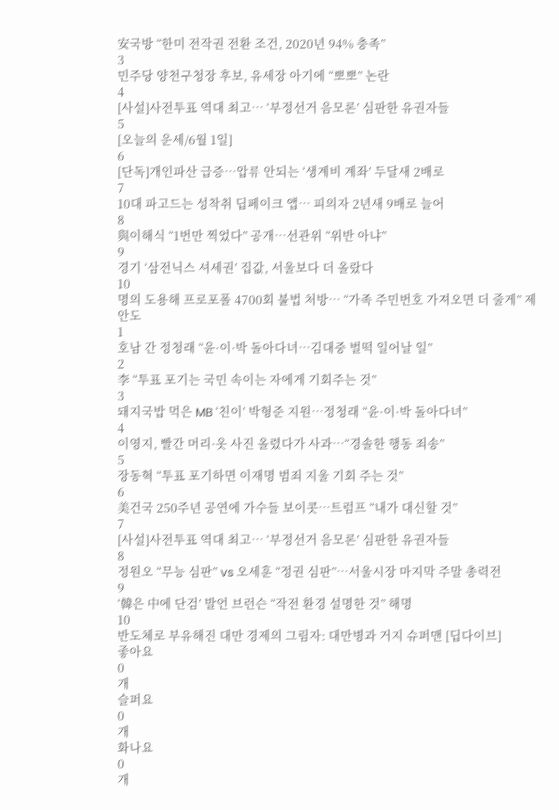安국방 “한미 전작권 전환 조건, 2020년 94% 충족”
3
민주당 양천구청장 후보, 유세장 아기에 “뽀뽀” 논란
4
[사설]사전투표 역대 최고… ‘부정선거 음모론’ 심판한 유권자들
5
[오늘의 운세/6월 1일]
6
[단독]개인파산 급증…압류 안되는 ‘생계비 계좌’ 두달새 2배로
7
10대 파고드는 성착취 딥페이크 앱… 피의자 2년새 9배로 늘어
8
與이해식 “1번만 찍었다” 공개…선관위 “위반 아냐”
9
경기 ‘삼전닉스 셔세권’ 집값, 서울보다 더 올랐다
10
명의 도용해 프로포폴 4700회 불법 처방… “가족 주민번호 가져오면 더 줄게” 제안도
1
호남 간 정청래 “윤·이·박 돌아다녀…김대중 벌떡 일어날 일”
2
李 “투표 포기는 국민 속이는 자에게 기회주는 것”
3
돼지국밥 먹은 MB ‘친이’ 박형준 지원…정청래 “윤·이·박 돌아다녀”
4
이영지, 빨간 머리·옷 사진 올렸다가 사과…“경솔한 행동 죄송”
5
장동혁 “투표 포기하면 이재명 범죄 지울 기회 주는 것”
6
美건국 250주년 공연에 가수들 보이콧…트럼프 “내가 대신할 것”
7
[사설]사전투표 역대 최고… ‘부정선거 음모론’ 심판한 유권자들
8
정원오 “무능 심판” vs 오세훈 “정권 심판”…서울시장 마지막 주말 총력전
9
‘韓은 中에 단검’ 발언 브런슨 “작전 환경 설명한 것” 해명
10
반도체로 부유해진 대만 경제의 그림자: 대만병과 거지 슈퍼맨 [딥다이브]
좋아요
0
개
슬퍼요
0
개
화나요
0
개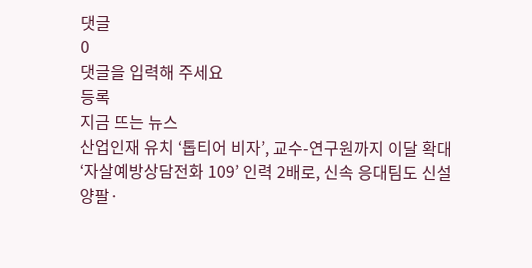댓글
0
댓글을 입력해 주세요
등록
지금 뜨는 뉴스
산업인재 유치 ‘톱티어 비자’, 교수-연구원까지 이달 확대
‘자살예방상담전화 109’ 인력 2배로, 신속 응대팀도 신설
양팔·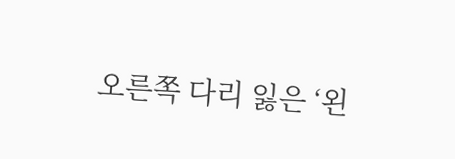오른쪽 다리 잃은 ‘왼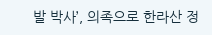발 박사’, 의족으로 한라산 정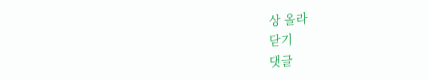상 올라
닫기
댓글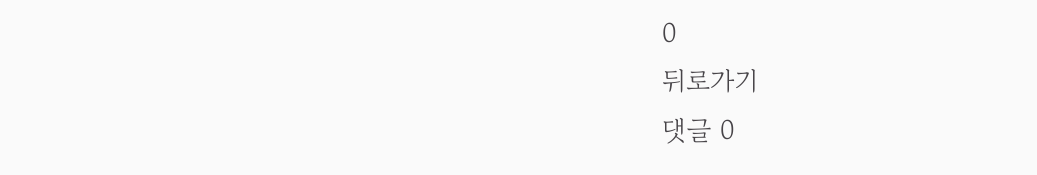0
뒤로가기
댓글 0